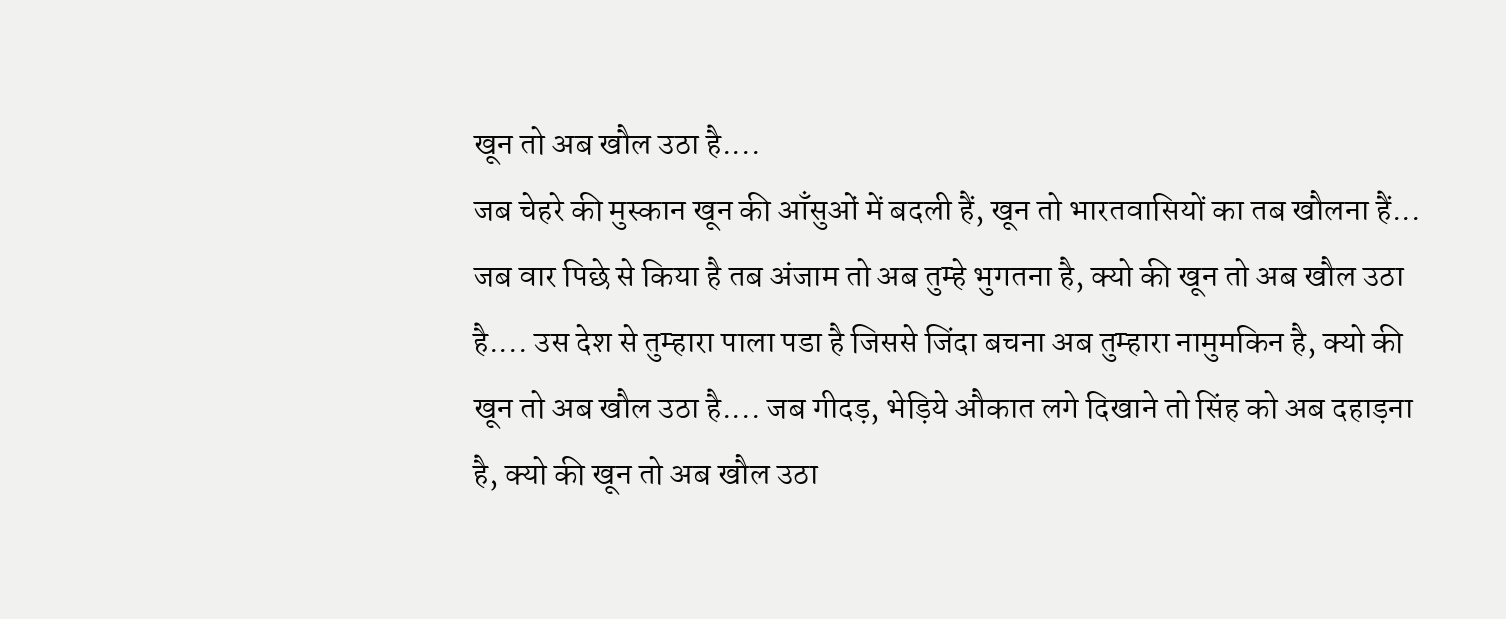खून तो अब खौल उठा है....
जब चेहरे की मुस्कान खून की आँसुओं में बदली हैं, खून तो भारतवासियों का तब खौलना हैं... जब वार पिछे से किया है तब अंजाम तो अब तुम्हे भुगतना है, क्यो की खून तो अब खौल उठा है.... उस देश से तुम्हारा पाला पडा है जिससे जिंदा बचना अब तुम्हारा नामुमकिन है, क्यो की खून तो अब खौल उठा है.... जब गीदड़, भेड़िये औकात लगे दिखाने तो सिंह को अब दहाड़ना है, क्यो की खून तो अब खौल उठा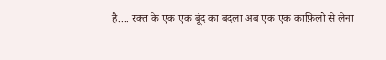है.... रक्त के एक एक बूंद का बदला अब एक एक काफ़िलो से लेना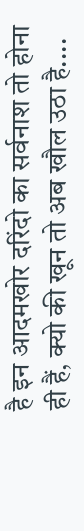है इन आदमखोर दरिंदो का सर्वनाश तो होना ही हैं, क्यो की खून तो अब खौल उठा है....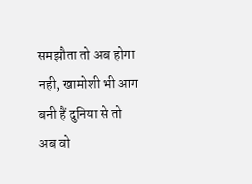समझौता तो अब होगा नही, खामोशी भी आग बनी हैं दुनिया से तो अब वो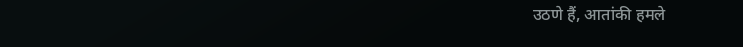उठणे हैं, आतांकी हमले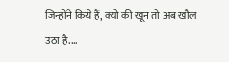जिन्होंने किये हैं, क्यो की खून तो अब खौल उठा है....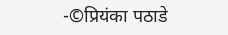-©प्रियंका पठाडे